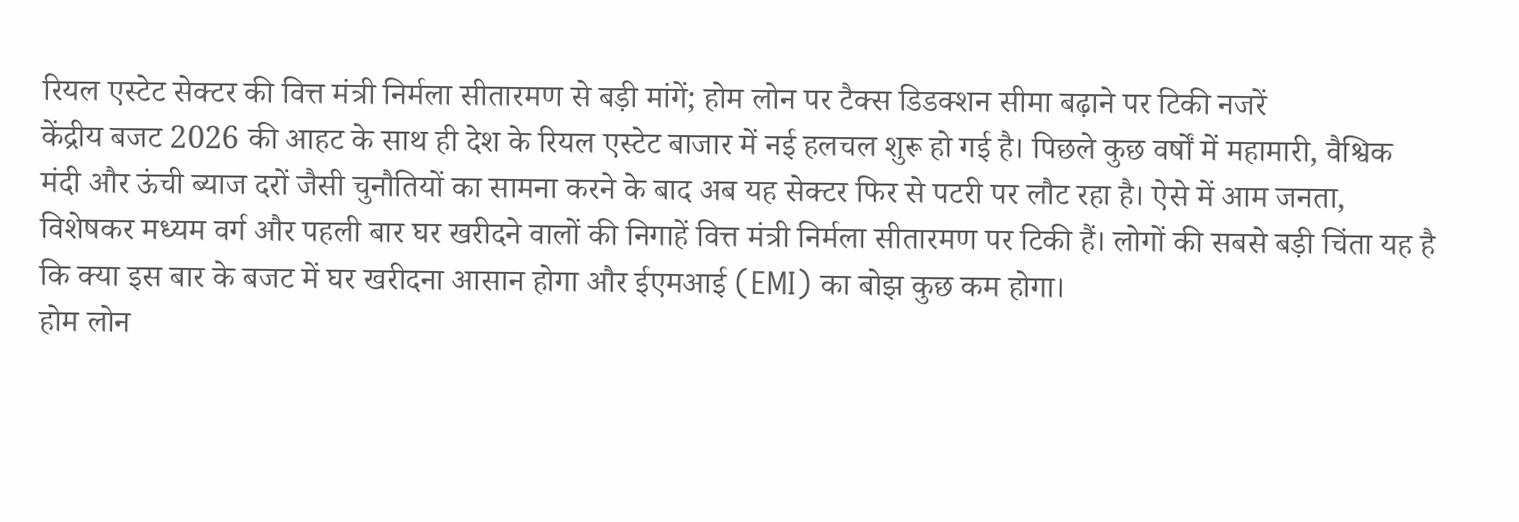रियल एस्टेट सेक्टर की वित्त मंत्री निर्मला सीतारमण से बड़ी मांगें; होम लोन पर टैक्स डिडक्शन सीमा बढ़ाने पर टिकी नजरें
केंद्रीय बजट 2026 की आहट के साथ ही देश के रियल एस्टेट बाजार में नई हलचल शुरू हो गई है। पिछले कुछ वर्षों में महामारी, वैश्विक मंदी और ऊंची ब्याज दरों जैसी चुनौतियों का सामना करने के बाद अब यह सेक्टर फिर से पटरी पर लौट रहा है। ऐसे में आम जनता, विशेषकर मध्यम वर्ग और पहली बार घर खरीदने वालों की निगाहें वित्त मंत्री निर्मला सीतारमण पर टिकी हैं। लोगों की सबसे बड़ी चिंता यह है कि क्या इस बार के बजट में घर खरीदना आसान होगा और ईएमआई (EMI) का बोझ कुछ कम होगा।
होम लोन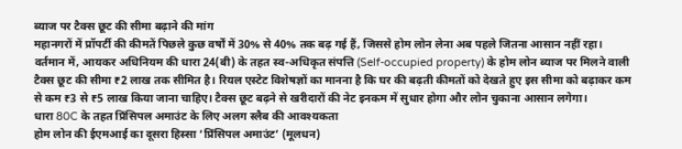ब्याज पर टैक्स छूट की सीमा बढ़ाने की मांग
महानगरों में प्रॉपर्टी की कीमतें पिछले कुछ वर्षों में 30% से 40% तक बढ़ गई हैं, जिससे होम लोन लेना अब पहले जितना आसान नहीं रहा। वर्तमान में, आयकर अधिनियम की धारा 24(बी) के तहत स्व-अधिकृत संपत्ति (Self-occupied property) के होम लोन ब्याज पर मिलने वाली टैक्स छूट की सीमा ₹2 लाख तक सीमित है। रियल एस्टेट विशेषज्ञों का मानना है कि घर की बढ़ती कीमतों को देखते हुए इस सीमा को बढ़ाकर कम से कम ₹3 से ₹5 लाख किया जाना चाहिए। टैक्स छूट बढ़ने से खरीदारों की नेट इनकम में सुधार होगा और लोन चुकाना आसान लगेगा।
धारा 80C के तहत प्रिंसिपल अमाउंट के लिए अलग स्लैब की आवश्यकता
होम लोन की ईएमआई का दूसरा हिस्सा ‘प्रिंसिपल अमाउंट’ (मूलधन)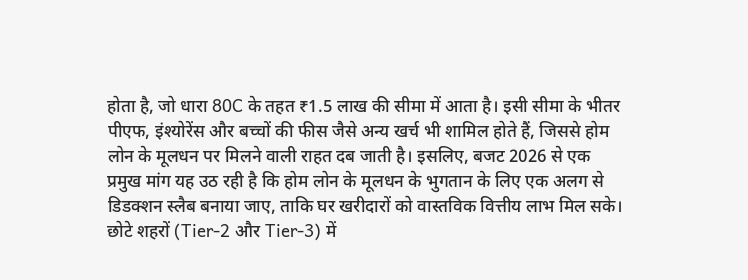होता है, जो धारा 80C के तहत ₹1.5 लाख की सीमा में आता है। इसी सीमा के भीतर पीएफ, इंश्योरेंस और बच्चों की फीस जैसे अन्य खर्च भी शामिल होते हैं, जिससे होम लोन के मूलधन पर मिलने वाली राहत दब जाती है। इसलिए, बजट 2026 से एक प्रमुख मांग यह उठ रही है कि होम लोन के मूलधन के भुगतान के लिए एक अलग से डिडक्शन स्लैब बनाया जाए, ताकि घर खरीदारों को वास्तविक वित्तीय लाभ मिल सके।
छोटे शहरों (Tier-2 और Tier-3) में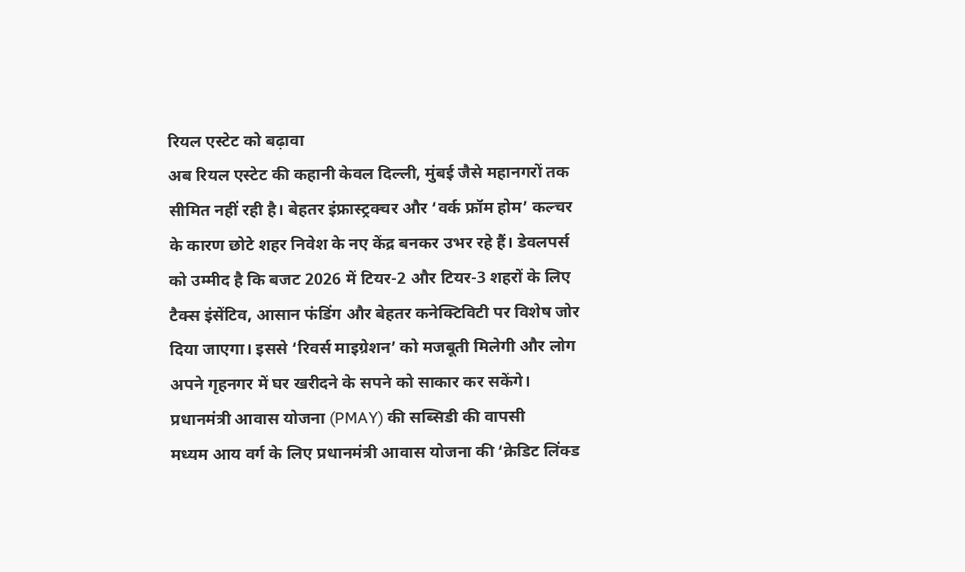रियल एस्टेट को बढ़ावा
अब रियल एस्टेट की कहानी केवल दिल्ली, मुंबई जैसे महानगरों तक सीमित नहीं रही है। बेहतर इंफ्रास्ट्रक्चर और ‘वर्क फ्रॉम होम’ कल्चर के कारण छोटे शहर निवेश के नए केंद्र बनकर उभर रहे हैं। डेवलपर्स को उम्मीद है कि बजट 2026 में टियर-2 और टियर-3 शहरों के लिए टैक्स इंसेंटिव, आसान फंडिंग और बेहतर कनेक्टिविटी पर विशेष जोर दिया जाएगा। इससे ‘रिवर्स माइग्रेशन’ को मजबूती मिलेगी और लोग अपने गृहनगर में घर खरीदने के सपने को साकार कर सकेंगे।
प्रधानमंत्री आवास योजना (PMAY) की सब्सिडी की वापसी
मध्यम आय वर्ग के लिए प्रधानमंत्री आवास योजना की ‘क्रेडिट लिंक्ड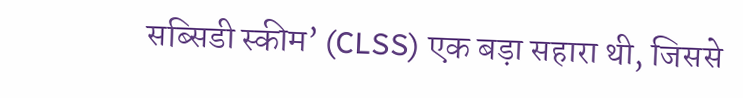सब्सिडी स्कीम’ (CLSS) एक बड़ा सहारा थी, जिससे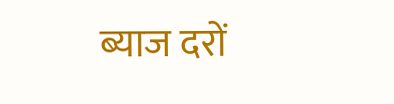ब्याज दरों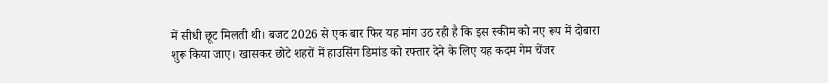में सीधी छूट मिलती थी। बजट 2026 से एक बार फिर यह मांग उठ रही है कि इस स्कीम को नए रूप में दोबारा शुरू किया जाए। खासकर छोटे शहरों में हाउसिंग डिमांड को रफ्तार देने के लिए यह कदम गेम चेंजर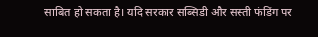साबित हो सकता है। यदि सरकार सब्सिडी और सस्ती फंडिंग पर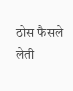ठोस फैसले लेती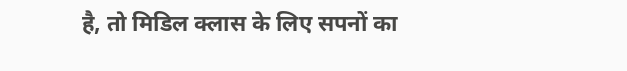है, तो मिडिल क्लास के लिए सपनों का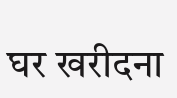घर खरीदना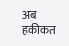अब हकीकत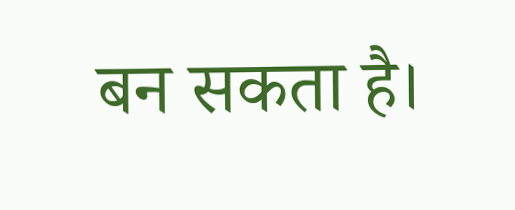बन सकता है।